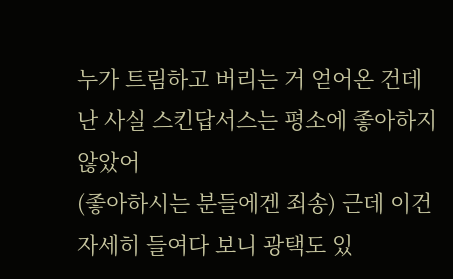누가 트림하고 버리는 거 얻어온 건데 난 사실 스킨답서스는 평소에 좋아하지 않았어
(좋아하시는 분들에겐 죄송) 근데 이건 자세히 들여다 보니 광택도 있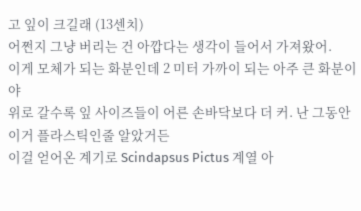고 잎이 크길래 (13센치)
어쩐지 그냥 버리는 건 아깝다는 생각이 들어서 가져왔어.
이게 모체가 되는 화분인데 2 미터 가까이 되는 아주 큰 화분이야
위로 갈수록 잎 사이즈들이 어른 손바닥보다 더 커. 난 그동안 이거 플라스틱인줄 알았거든
이걸 얻어온 계기로 Scindapsus Pictus 계열 아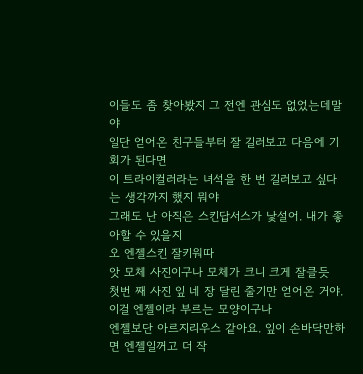이들도 좀 찾아봤지 그 전엔 관심도 없었는데말야
일단 얻어온 친구들부터 잘 길러보고 다음에 기회가 된다면
이 트라이컬러라는 녀석을 한 번 길러보고 싶다는 생각까지 했지 뭐야
그래도 난 아직은 스킨답서스가 낯설어. 내가 좋아할 수 있을지
오 엔젤스킨 잘키워따
앗 모체 사진이구나 모체가 크니 크게 잘클듯
첫번 째 사진 잎 네 장 달린 줄기만 얻어온 거야. 이걸 엔젤이라 부르는 모양이구나
엔젤보단 아르지리우스 같아요. 잎이 손바닥만하면 엔젤일꺼고 더 작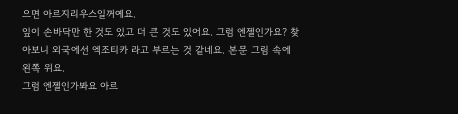으면 아르지리우스일꺼예요.
잎이 손바닥만 한 것도 있고 더 큰 것도 있어요. 그럼 엔젤인가요? 찾아보니 외국에선 엑조티카 라고 부르는 것 같네요. 본문 그림 속에 왼쪽 위요.
그럼 엔젤인가봐요 아르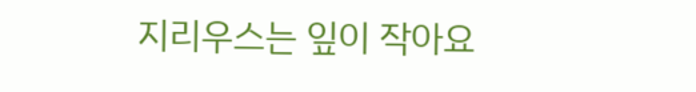지리우스는 잎이 작아요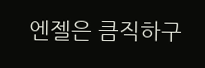엔젤은 큼직하구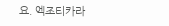요. 엑조티카라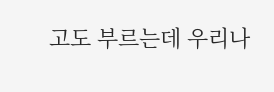고도 부르는데 우리나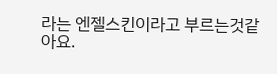라는 엔젤스킨이라고 부르는것같아요.